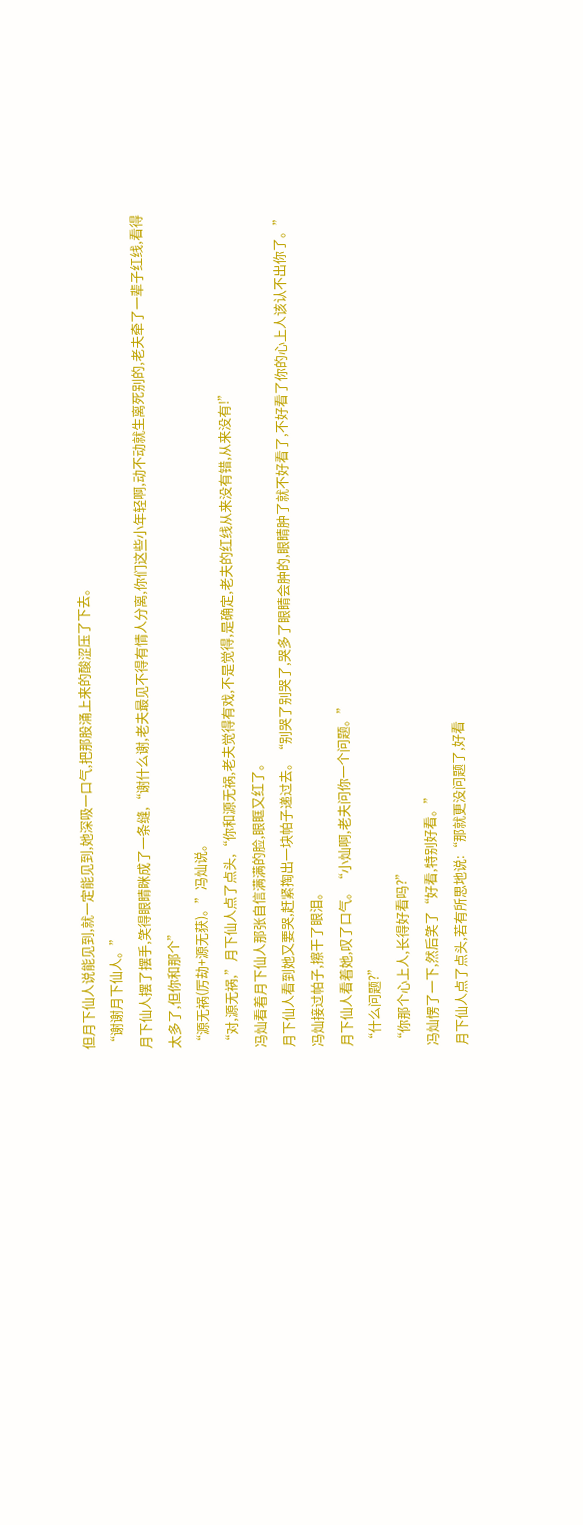但月下仙人说能见到,就一定能见到,她深吸一口气,把那股涌上来的酸涩压了下去。
“谢谢月下仙人。”
月下仙人摆了摆手,笑得眼睛眯成了一条缝,“谢什么谢,老夫最见不得有情人分离,你们这些小年轻啊,动不动就生离死别的,老夫牵了一辈子红线,看得太多了,但你和那个”
“源无祸(厉劫+源无获)。”冯灿说。
“对,源无祸,”月下仙人点了点头,“你和源无祸,老夫觉得有戏,不是觉得,是确定,老夫的红线从来没有错,从来没有!”
冯灿看着月下仙人那张自信满满的脸,眼眶又红了。
月下仙人看到她又要哭,赶紧掏出一块帕子递过去。“别哭了别哭了,哭多了眼睛会肿的,眼睛肿了就不好看了,不好看了你的心上人该认不出你了。”
冯灿接过帕子,擦干了眼泪。
月下仙人看着她,叹了口气。“小灿啊,老夫问你一个问题。”
“什么问题?”
“你那个心上人,长得好看吗?”
冯灿愣了一下,然后笑了“好看,特别好看。”
月下仙人点了点头,若有所思地说:“那就更没问题了,好看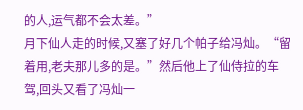的人,运气都不会太差。”
月下仙人走的时候,又塞了好几个帕子给冯灿。“留着用,老夫那儿多的是。”然后他上了仙侍拉的车驾,回头又看了冯灿一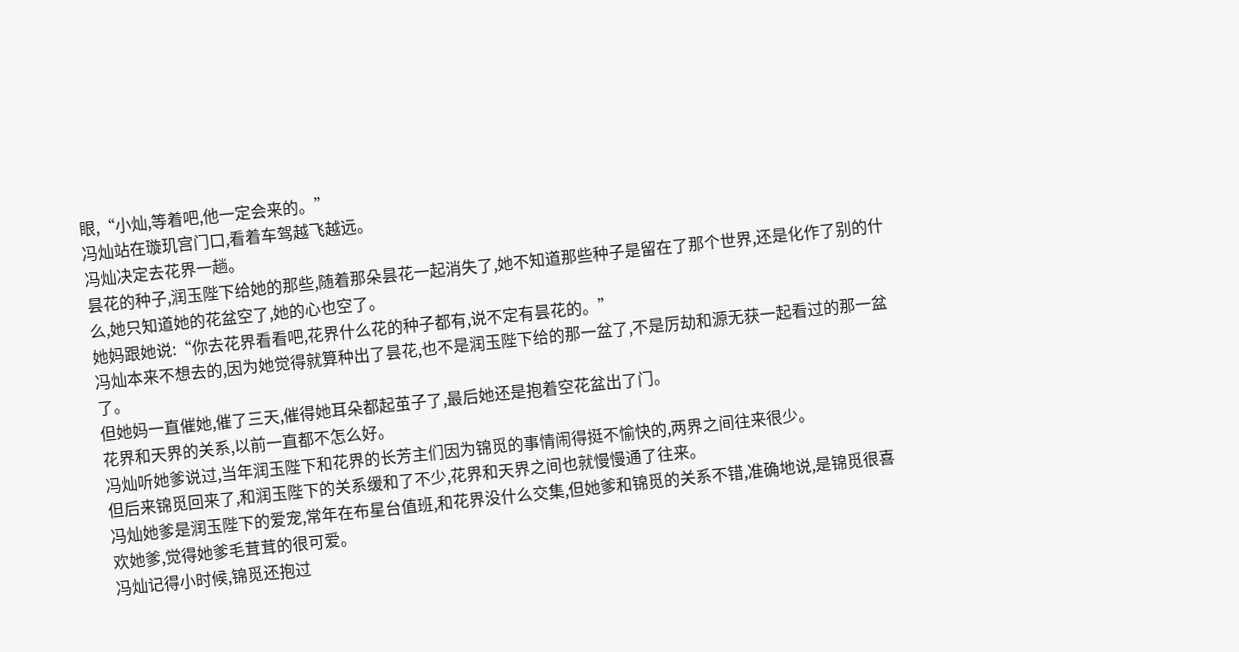眼,“小灿,等着吧,他一定会来的。”
冯灿站在璇玑宫门口,看着车驾越飞越远。
冯灿决定去花界一趟。
昙花的种子,润玉陛下给她的那些,随着那朵昙花一起消失了,她不知道那些种子是留在了那个世界,还是化作了别的什么,她只知道她的花盆空了,她的心也空了。
她妈跟她说:“你去花界看看吧,花界什么花的种子都有,说不定有昙花的。”
冯灿本来不想去的,因为她觉得就算种出了昙花,也不是润玉陛下给的那一盆了,不是厉劫和源无获一起看过的那一盆了。
但她妈一直催她,催了三天,催得她耳朵都起茧子了,最后她还是抱着空花盆出了门。
花界和天界的关系,以前一直都不怎么好。
冯灿听她爹说过,当年润玉陛下和花界的长芳主们因为锦觅的事情闹得挺不愉快的,两界之间往来很少。
但后来锦觅回来了,和润玉陛下的关系缓和了不少,花界和天界之间也就慢慢通了往来。
冯灿她爹是润玉陛下的爱宠,常年在布星台值班,和花界没什么交集,但她爹和锦觅的关系不错,准确地说,是锦觅很喜欢她爹,觉得她爹毛茸茸的很可爱。
冯灿记得小时候,锦觅还抱过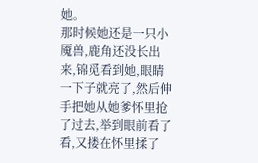她。
那时候她还是一只小魇兽,鹿角还没长出来,锦觅看到她,眼睛一下子就亮了,然后伸手把她从她爹怀里抢了过去,举到眼前看了看,又搂在怀里揉了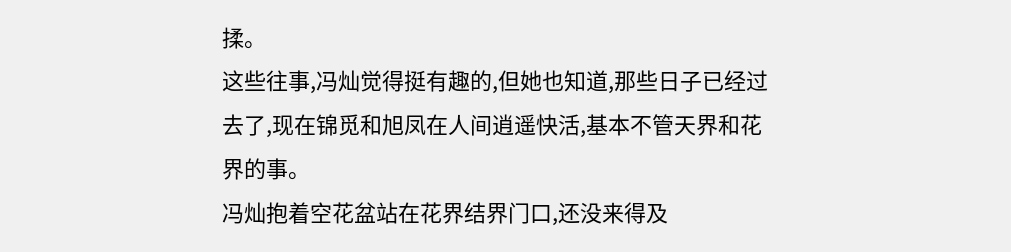揉。
这些往事,冯灿觉得挺有趣的,但她也知道,那些日子已经过去了,现在锦觅和旭凤在人间逍遥快活,基本不管天界和花界的事。
冯灿抱着空花盆站在花界结界门口,还没来得及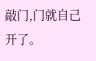敲门,门就自己开了。